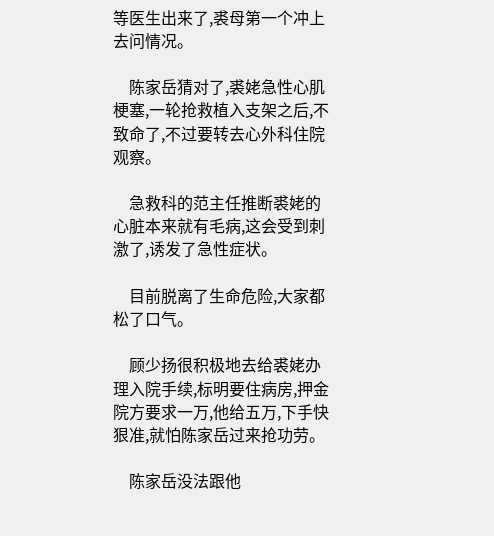等医生出来了,裘母第一个冲上去问情况。

    陈家岳猜对了,裘姥急性心肌梗塞,一轮抢救植入支架之后,不致命了,不过要转去心外科住院观察。

    急救科的范主任推断裘姥的心脏本来就有毛病,这会受到刺激了,诱发了急性症状。

    目前脱离了生命危险,大家都松了口气。

    顾少扬很积极地去给裘姥办理入院手续,标明要住病房,押金院方要求一万,他给五万,下手快狠准,就怕陈家岳过来抢功劳。

    陈家岳没法跟他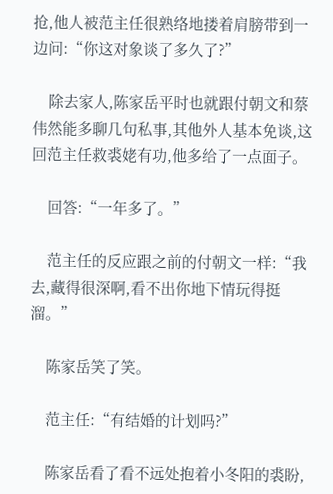抢,他人被范主任很熟络地搂着肩膀带到一边问:“你这对象谈了多久了?”

    除去家人,陈家岳平时也就跟付朝文和蔡伟然能多聊几句私事,其他外人基本免谈,这回范主任救裘姥有功,他多给了一点面子。

    回答:“一年多了。”

    范主任的反应跟之前的付朝文一样:“我去,藏得很深啊,看不出你地下情玩得挺溜。”

    陈家岳笑了笑。

    范主任:“有结婚的计划吗?”

    陈家岳看了看不远处抱着小冬阳的裘盼,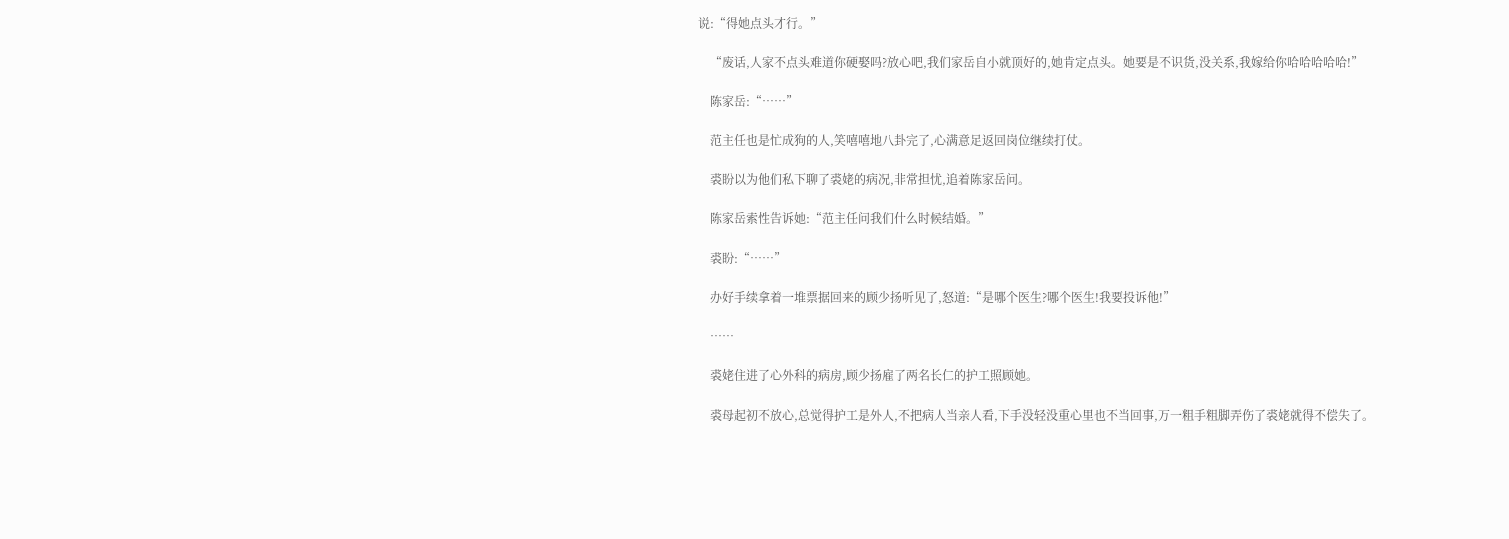说:“得她点头才行。”

    “废话,人家不点头难道你硬娶吗?放心吧,我们家岳自小就顶好的,她肯定点头。她要是不识货,没关系,我嫁给你哈哈哈哈哈!”

    陈家岳:“……”

    范主任也是忙成狗的人,笑嘻嘻地八卦完了,心满意足返回岗位继续打仗。

    裘盼以为他们私下聊了裘姥的病况,非常担忧,追着陈家岳问。

    陈家岳索性告诉她:“范主任问我们什么时候结婚。”

    裘盼:“……”

    办好手续拿着一堆票据回来的顾少扬听见了,怒道:“是哪个医生?哪个医生!我要投诉他!”

    ……

    裘姥住进了心外科的病房,顾少扬雇了两名长仁的护工照顾她。

    裘母起初不放心,总觉得护工是外人,不把病人当亲人看,下手没轻没重心里也不当回事,万一粗手粗脚弄伤了裘姥就得不偿失了。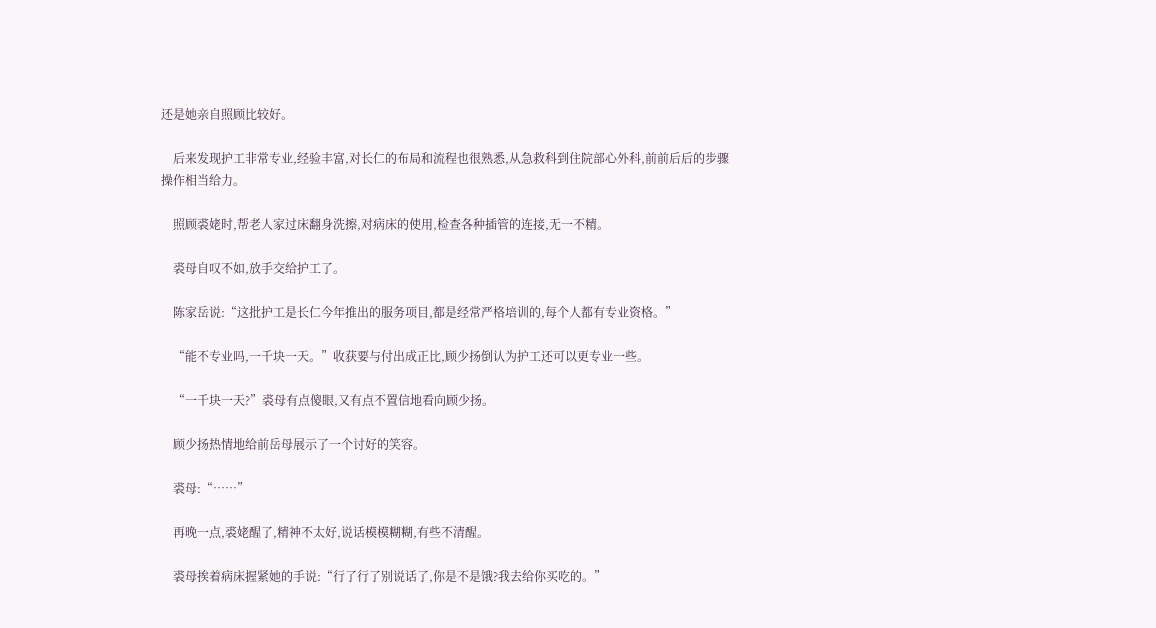还是她亲自照顾比较好。

    后来发现护工非常专业,经验丰富,对长仁的布局和流程也很熟悉,从急救科到住院部心外科,前前后后的步骤操作相当给力。

    照顾裘姥时,帮老人家过床翻身洗擦,对病床的使用,检查各种插管的连接,无一不精。

    裘母自叹不如,放手交给护工了。

    陈家岳说:“这批护工是长仁今年推出的服务项目,都是经常严格培训的,每个人都有专业资格。”

    “能不专业吗,一千块一天。”收获要与付出成正比,顾少扬倒认为护工还可以更专业一些。

    “一千块一天?”裘母有点傻眼,又有点不置信地看向顾少扬。

    顾少扬热情地给前岳母展示了一个讨好的笑容。

    裘母:“……”

    再晚一点,裘姥醒了,精神不太好,说话模模糊糊,有些不清醒。

    裘母挨着病床握紧她的手说:“行了行了别说话了,你是不是饿?我去给你买吃的。”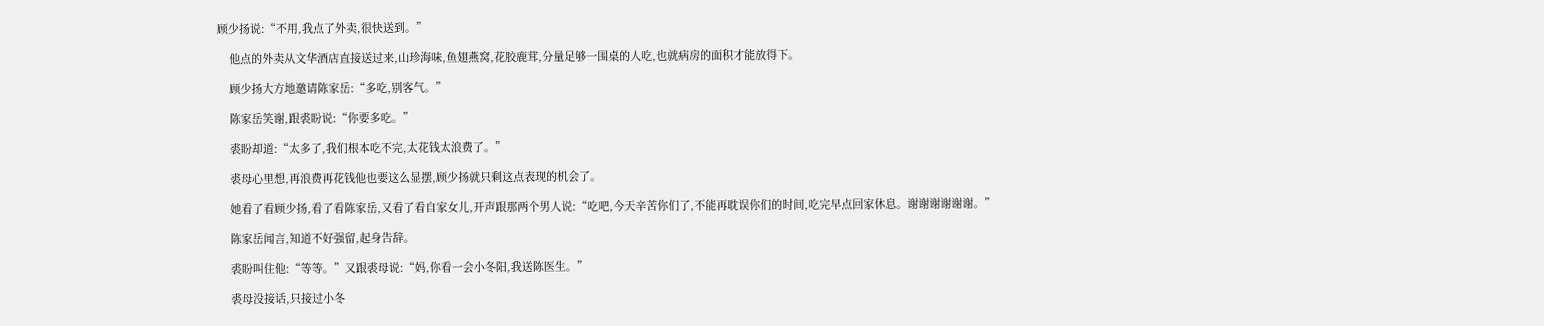顾少扬说:“不用,我点了外卖,很快送到。”

    他点的外卖从文华酒店直接送过来,山珍海味,鱼翅燕窝,花胶鹿茸,分量足够一围桌的人吃,也就病房的面积才能放得下。

    顾少扬大方地邀请陈家岳:“多吃,别客气。”

    陈家岳笑谢,跟裘盼说:“你要多吃。”

    裘盼却道:“太多了,我们根本吃不完,太花钱太浪费了。”

    裘母心里想,再浪费再花钱他也要这么显摆,顾少扬就只剩这点表现的机会了。

    她看了看顾少扬,看了看陈家岳,又看了看自家女儿,开声跟那两个男人说:“吃吧,今天辛苦你们了,不能再耽误你们的时间,吃完早点回家休息。谢谢谢谢谢谢。”

    陈家岳闻言,知道不好强留,起身告辞。

    裘盼叫住他:“等等。”又跟裘母说:“妈,你看一会小冬阳,我送陈医生。”

    裘母没接话,只接过小冬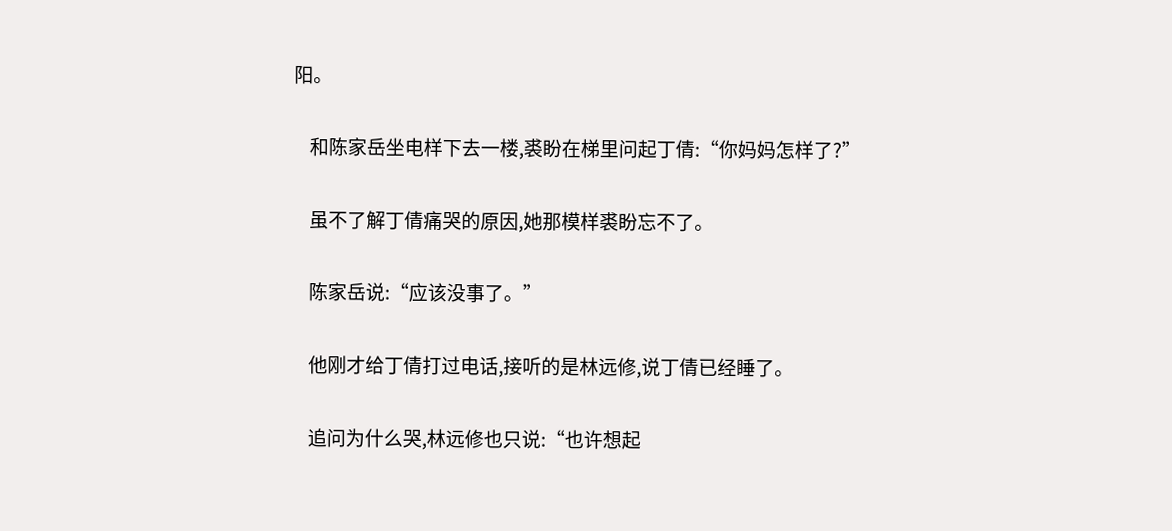阳。

    和陈家岳坐电样下去一楼,裘盼在梯里问起丁倩:“你妈妈怎样了?”

    虽不了解丁倩痛哭的原因,她那模样裘盼忘不了。

    陈家岳说:“应该没事了。”

    他刚才给丁倩打过电话,接听的是林远修,说丁倩已经睡了。

    追问为什么哭,林远修也只说:“也许想起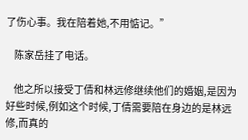了伤心事。我在陪着她,不用惦记。”

    陈家岳挂了电话。

    他之所以接受丁倩和林远修继续他们的婚姻,是因为好些时候,例如这个时候,丁倩需要陪在身边的是林远修,而真的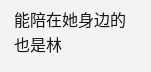能陪在她身边的也是林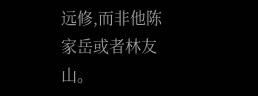远修,而非他陈家岳或者林友山。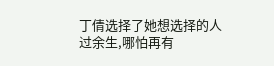丁倩选择了她想选择的人过余生,哪怕再有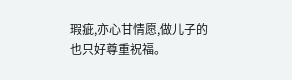瑕疵,亦心甘情愿,做儿子的也只好尊重祝福。